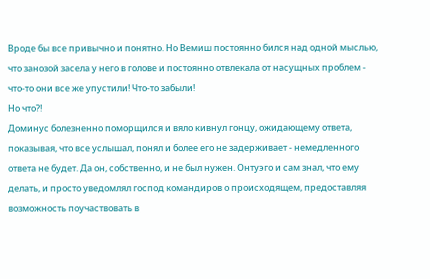Вроде бы все привычно и понятно. Но Вемиш постоянно бился над одной мыслью, что занозой засела у него в голове и постоянно отвлекала от насущных проблем - что-то они все же упустили! Что-то забыли!
Но что?!
Доминус болезненно поморщился и вяло кивнул гонцу, ожидающему ответа, показывая, что все услышал, понял и более его не задерживает - немедленного ответа не будет. Да он, собственно, и не был нужен. Онтуэго и сам знал, что ему делать, и просто уведомлял господ командиров о происходящем, предоставляя возможность поучаствовать в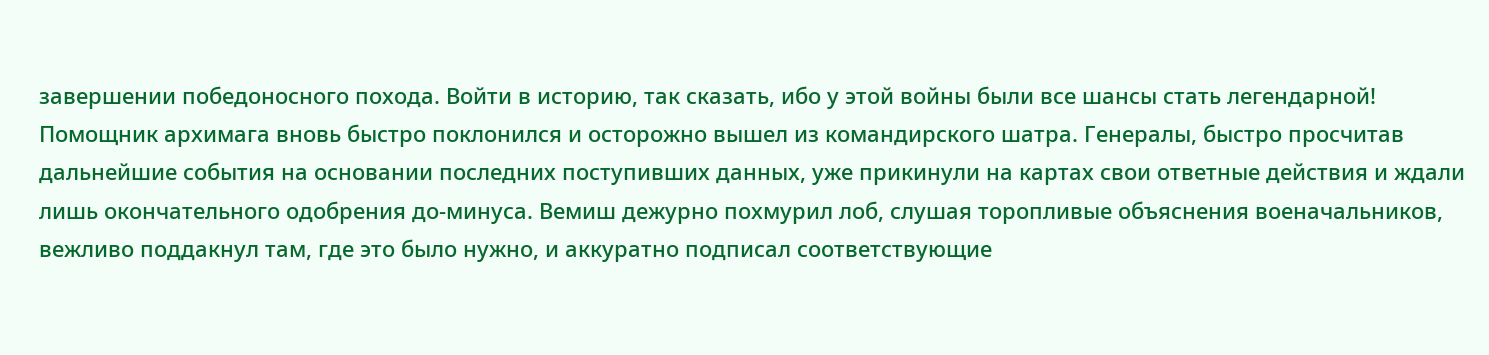завершении победоносного похода. Войти в историю, так сказать, ибо у этой войны были все шансы стать легендарной! Помощник архимага вновь быстро поклонился и осторожно вышел из командирского шатра. Генералы, быстро просчитав дальнейшие события на основании последних поступивших данных, уже прикинули на картах свои ответные действия и ждали лишь окончательного одобрения до-минуса. Вемиш дежурно похмурил лоб, слушая торопливые объяснения военачальников, вежливо поддакнул там, где это было нужно, и аккуратно подписал соответствующие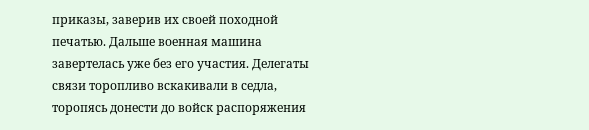приказы, заверив их своей походной печатью. Дальше военная машина завертелась уже без его участия. Делегаты связи торопливо вскакивали в седла, торопясь донести до войск распоряжения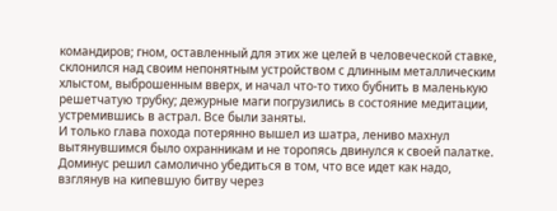командиров; гном, оставленный для этих же целей в человеческой ставке, склонился над своим непонятным устройством с длинным металлическим хлыстом, выброшенным вверх, и начал что-то тихо бубнить в маленькую решетчатую трубку; дежурные маги погрузились в состояние медитации, устремившись в астрал. Все были заняты.
И только глава похода потерянно вышел из шатра, лениво махнул вытянувшимся было охранникам и не торопясь двинулся к своей палатке. Доминус решил самолично убедиться в том, что все идет как надо, взглянув на кипевшую битву через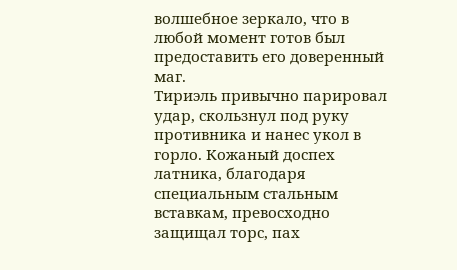волшебное зеркало, что в любой момент готов был предоставить его доверенный маг.
Тириэль привычно парировал удар, скользнул под руку противника и нанес укол в горло. Кожаный доспех латника, благодаря специальным стальным вставкам, превосходно защищал торс, пах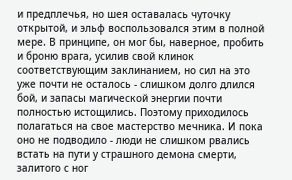и предплечья, но шея оставалась чуточку открытой, и эльф воспользовался этим в полной мере. В принципе, он мог бы, наверное, пробить и броню врага, усилив свой клинок соответствующим заклинанием, но сил на это уже почти не осталось - слишком долго длился бой, и запасы магической энергии почти полностью истощились. Поэтому приходилось полагаться на свое мастерство мечника. И пока оно не подводило - люди не слишком рвались встать на пути у страшного демона смерти, залитого с ног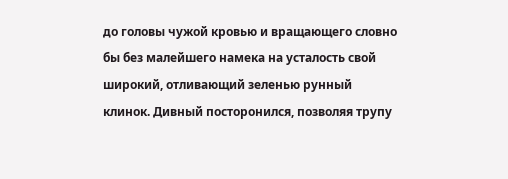до головы чужой кровью и вращающего словно бы без малейшего намека на усталость свой широкий, отливающий зеленью рунный клинок. Дивный посторонился, позволяя трупу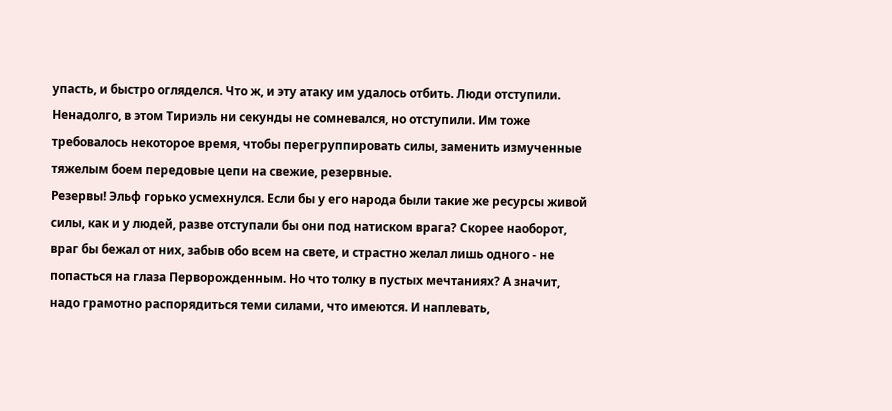упасть, и быстро огляделся. Что ж, и эту атаку им удалось отбить. Люди отступили. Ненадолго, в этом Тириэль ни секунды не сомневался, но отступили. Им тоже требовалось некоторое время, чтобы перегруппировать силы, заменить измученные тяжелым боем передовые цепи на свежие, резервные.
Резервы! Эльф горько усмехнулся. Если бы у его народа были такие же ресурсы живой силы, как и у людей, разве отступали бы они под натиском врага? Скорее наоборот, враг бы бежал от них, забыв обо всем на свете, и страстно желал лишь одного - не попасться на глаза Перворожденным. Но что толку в пустых мечтаниях? А значит, надо грамотно распорядиться теми силами, что имеются. И наплевать,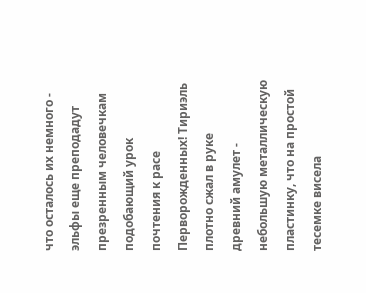что осталось их немного - эльфы еще преподадут презренным человечкам подобающий урок почтения к расе Перворожденных! Тириэль плотно сжал в руке древний амулет - небольшую металлическую пластинку, что на простой тесемке висела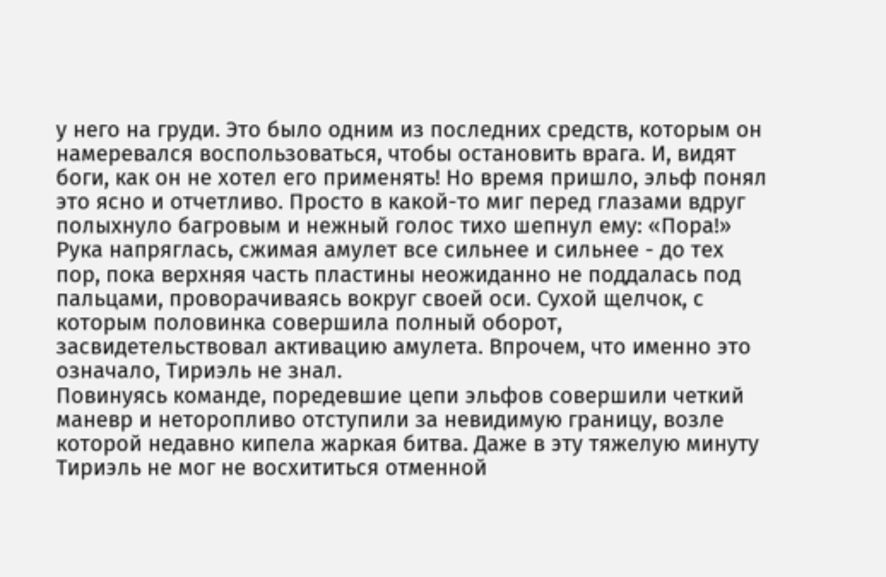у него на груди. Это было одним из последних средств, которым он намеревался воспользоваться, чтобы остановить врага. И, видят боги, как он не хотел его применять! Но время пришло, эльф понял это ясно и отчетливо. Просто в какой-то миг перед глазами вдруг полыхнуло багровым и нежный голос тихо шепнул ему: «Пора!» Рука напряглась, сжимая амулет все сильнее и сильнее - до тех пор, пока верхняя часть пластины неожиданно не поддалась под пальцами, проворачиваясь вокруг своей оси. Сухой щелчок, с которым половинка совершила полный оборот, засвидетельствовал активацию амулета. Впрочем, что именно это означало, Тириэль не знал.
Повинуясь команде, поредевшие цепи эльфов совершили четкий маневр и неторопливо отступили за невидимую границу, возле которой недавно кипела жаркая битва. Даже в эту тяжелую минуту Тириэль не мог не восхититься отменной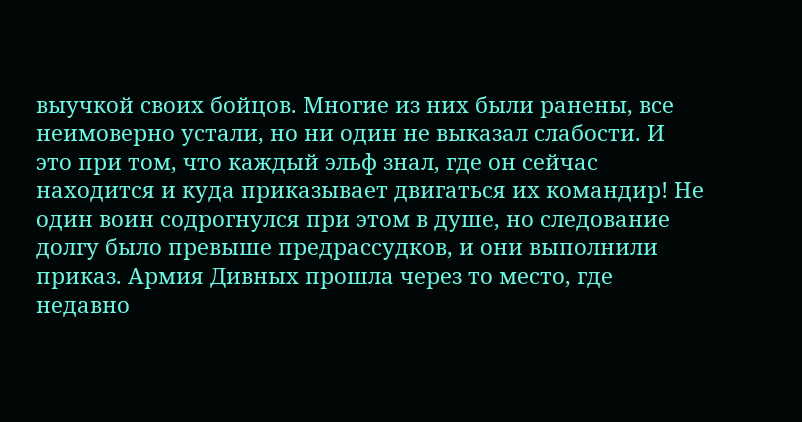выучкой своих бойцов. Многие из них были ранены, все неимоверно устали, но ни один не выказал слабости. И это при том, что каждый эльф знал, где он сейчас находится и куда приказывает двигаться их командир! Не один воин содрогнулся при этом в душе, но следование долгу было превыше предрассудков, и они выполнили приказ. Армия Дивных прошла через то место, где недавно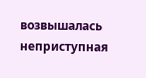возвышалась неприступная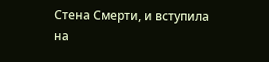Стена Смерти, и вступила на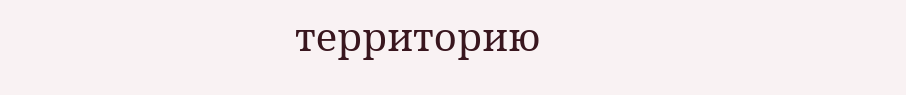территорию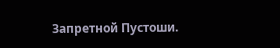Запретной Пустоши.